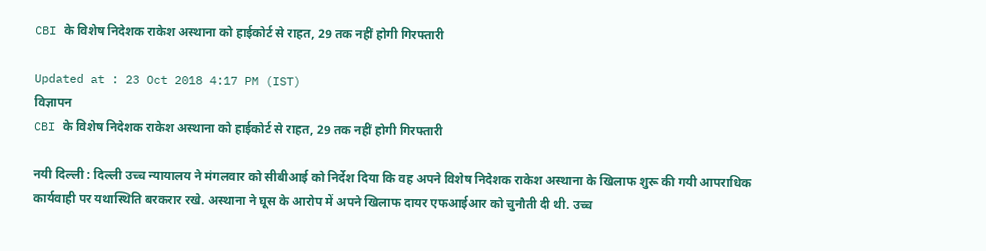CBI के विशेष निदेशक राकेश अस्थाना को हाईकोर्ट से राहत, 29 तक नहीं होगी गिरफ्तारी

Updated at : 23 Oct 2018 4:17 PM (IST)
विज्ञापन
CBI के विशेष निदेशक राकेश अस्थाना को हाईकोर्ट से राहत, 29 तक नहीं होगी गिरफ्तारी

नयी दिल्ली : दिल्ली उच्च न्यायालय ने मंगलवार को सीबीआई को निर्देश दिया कि वह अपने विशेष निदेशक राकेश अस्थाना के खिलाफ शुरू की गयी आपराधिक कार्यवाही पर यथास्थिति बरकरार रखे. अस्थाना ने घूस के आरोप में अपने खिलाफ दायर एफआईआर को चुनौती दी थी. उच्च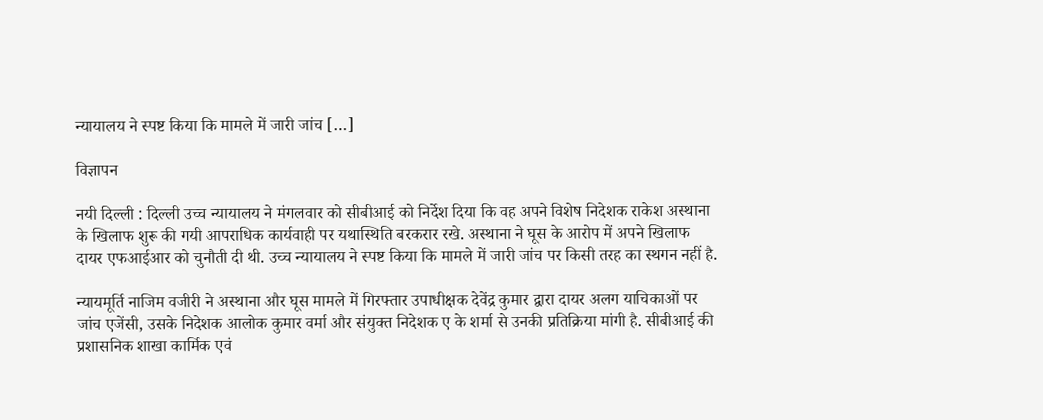न्यायालय ने स्पष्ट किया कि मामले में जारी जांच […]

विज्ञापन

नयी दिल्ली : दिल्ली उच्च न्यायालय ने मंगलवार को सीबीआई को निर्देश दिया कि वह अपने विशेष निदेशक राकेश अस्थाना के खिलाफ शुरू की गयी आपराधिक कार्यवाही पर यथास्थिति बरकरार रखे. अस्थाना ने घूस के आरोप में अपने खिलाफ दायर एफआईआर को चुनौती दी थी. उच्च न्यायालय ने स्पष्ट किया कि मामले में जारी जांच पर किसी तरह का स्थगन नहीं है.

न्यायमूर्ति नाजिम वजीरी ने अस्थाना और घूस मामले में गिरफ्तार उपाधीक्षक देवेंद्र कुमार द्वारा दायर अलग याचिकाओं पर जांच एजेंसी, उसके निदेशक आलोक कुमार वर्मा और संयुक्त निदेशक ए के शर्मा से उनकी प्रतिक्रिया मांगी है. सीबीआई की प्रशासनिक शाखा कार्मिक एवं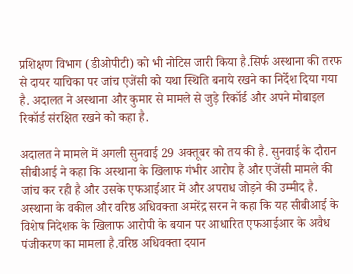प्रशिक्षण विभाग (डीओपीटी) को भी नोटिस जारी किया है.सिर्फ अस्थाना की तरफ से दायर याचिका पर जांच एजेंसी को यथा स्थिति बनाये रखने का निर्देश दिया गया है. अदालत ने अस्थाना और कुमार से मामले से जुड़े रिकॉर्ड और अपने मोबाइल रिकॉर्ड संरक्षित रखने को कहा है.

अदालत ने मामले में अगली सुनवाई 29 अक्तूबर को तय की है. सुनवाई के दौरान सीबीआई ने कहा कि अस्थाना के खिलाफ गंभीर आरोप हैं और एजेंसी मामले की जांच कर रही है और उसके एफआईआर में और अपराध जोड़ने की उम्मीद है. अस्थाना के वकील और वरिष्ठ अधिवक्ता अमरेंद्र सरन ने कहा कि यह सीबीआई के विशेष निदेशक के खिलाफ आरोपी के बयान पर आधारित एफआईआर के अवैध पंजीकरण का मामला है.वरिष्ठ अधिवक्ता दयान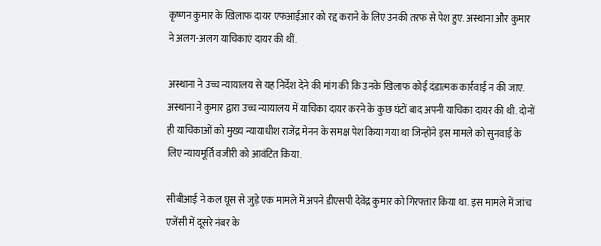कृष्णन कुमार के खिलाफ दायर एफआईआर को रद्द कराने के लिए उनकी तरफ से पेश हुए. अस्थाना और कुमार ने अलग-अलग याचिकाएं दायर की थीं.

अस्थाना ने उच्च न्यायालय से यह निर्देश देने की मांग की कि उनके खिलाफ कोई दंडात्मक कार्रवाई न की जाए. अस्थाना ने कुमार द्वारा उच्च न्यायालय में याचिका दायर करने के कुछ घंटों बाद अपनी याचिका दायर की थी. दोनों ही याचिकाओं को मुख्य न्यायाधीश राजेंद्र मेनन के समक्ष पेश किया गया था जिन्होंने इस मामले को सुनवाई के लिए न्यायमूर्ति वजीरी को आवंटित किया.

सीबीआई ने कल घूस से जुड़े एक मामले में अपने डीएसपी देवेंद्र कुमार को गिरफ्तार किया था. इस मामले में जांच एजेंसी में दूसरे नंबर के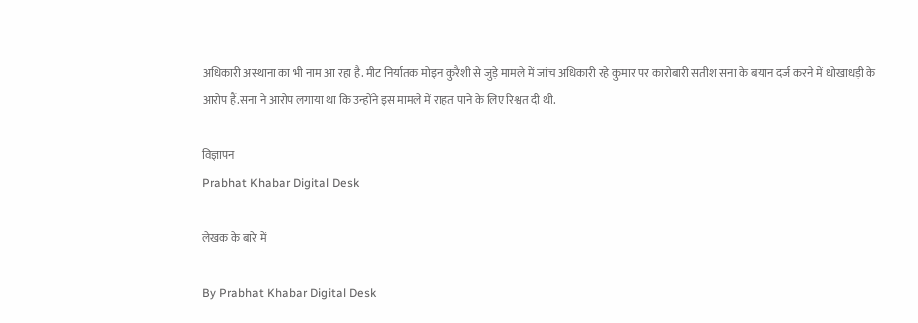अधिकारी अस्थाना का भी नाम आ रहा है. मीट निर्यातक मोइन कुरैशी से जुड़े मामले में जांच अधिकारी रहे कुमार पर कारोबारी सतीश सना के बयान दर्ज करने में धोखाधड़ी के आरोप हैं.सना ने आरोप लगाया था कि उन्होंने इस मामले में राहत पाने के लिए रिश्वत दी थी.

विज्ञापन
Prabhat Khabar Digital Desk

लेखक के बारे में

By Prabhat Khabar Digital Desk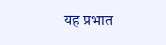यह प्रभात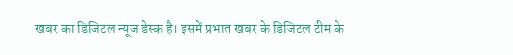खबर का डिजिटल न्यूज डेस्क है। इसमें प्रभात खबर के डिजिटल टीम के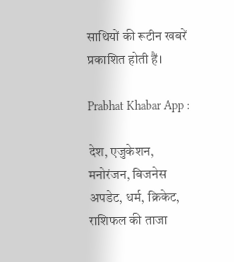साथियों की रूटीन खबरें प्रकाशित होती हैं।

Prabhat Khabar App :

देश, एजुकेशन, मनोरंजन, बिजनेस अपडेट, धर्म, क्रिकेट, राशिफल की ताजा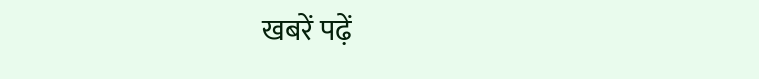खबरें पढ़ें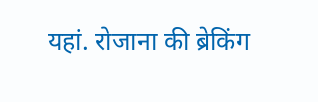यहां. रोजाना की ब्रेकिंग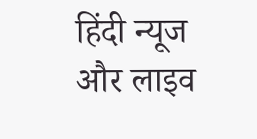हिंदी न्यूज और लाइव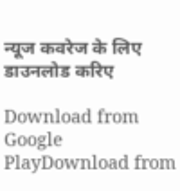न्यूज कवरेज के लिए डाउनलोड करिए

Download from Google PlayDownload from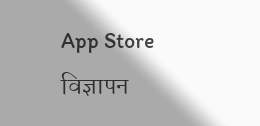App Store
विज्ञापन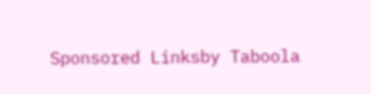Sponsored Linksby Taboola